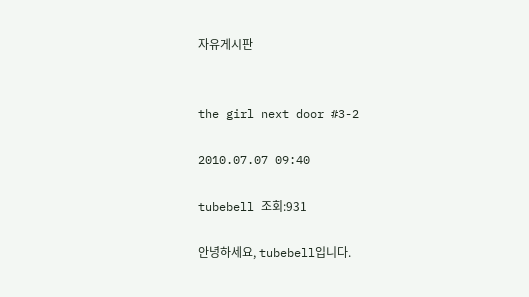자유게시판


the girl next door #3-2

2010.07.07 09:40

tubebell 조회:931

안녕하세요, tubebell입니다.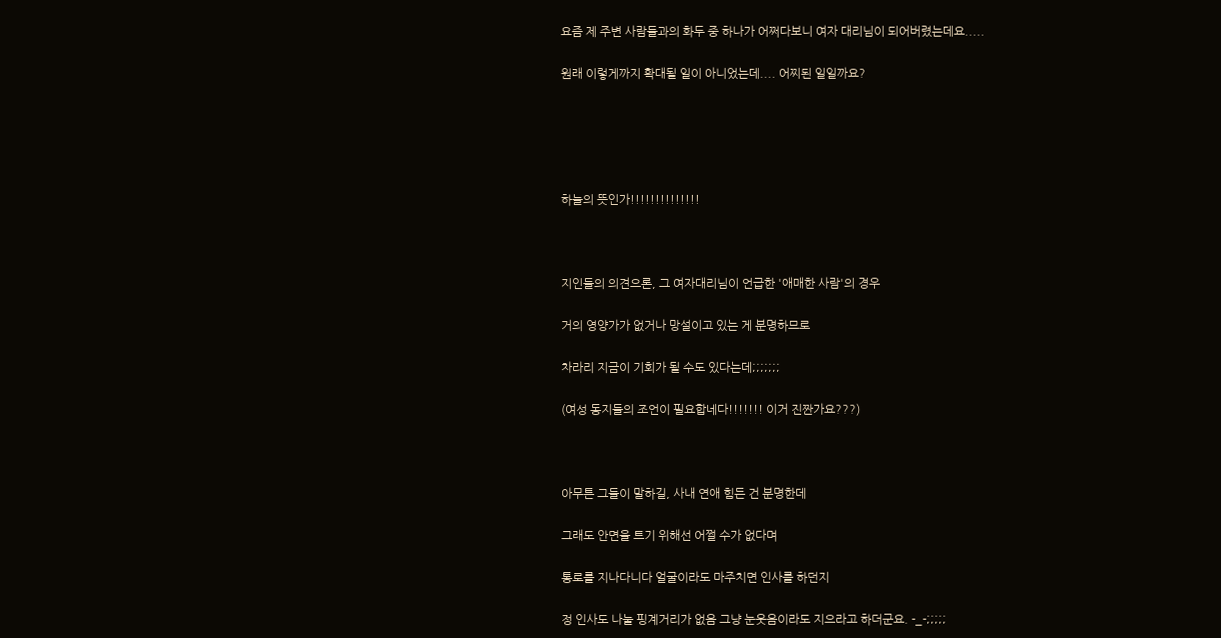요즘 제 주변 사람들과의 화두 중 하나가 어쩌다보니 여자 대리님이 되어버렸는데요.....

원래 이렇게까지 확대될 일이 아니었는데.... 어찌된 일일까요?





하늘의 뜻인가!!!!!!!!!!!!!!



지인들의 의견으론, 그 여자대리님이 언급한 '애매한 사람'의 경우

거의 영양가가 없거나 망설이고 있는 게 분명하므로

차라리 지금이 기회가 될 수도 있다는데;;;;;;;

(여성 동지들의 조언이 필요합네다!!!!!!! 이거 진짠가요???)



아무튼 그들이 말하길, 사내 연애 힘든 건 분명한데

그래도 안면을 트기 위해선 어쩔 수가 없다며

통로를 지나다니다 얼굴이라도 마주치면 인사를 하던지

정 인사도 나눌 핑계거리가 없음 그냥 눈웃음이라도 지으라고 하더군요. -_-;;;;;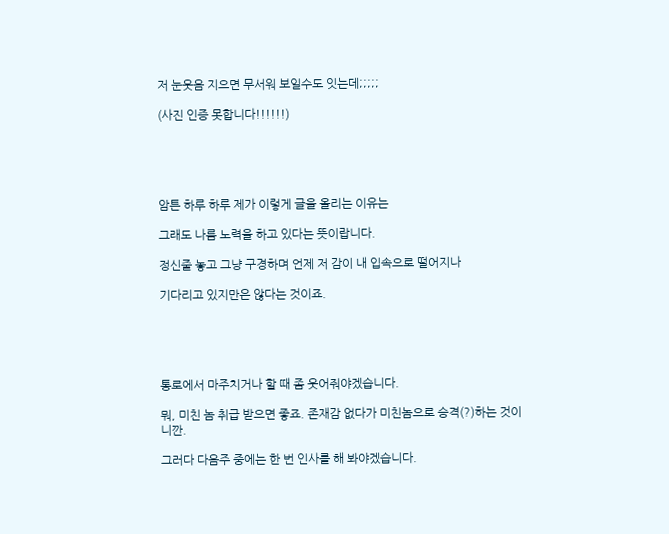저 눈웃음 지으면 무서워 보일수도 잇는데;;;;;

(사진 인증 못합니다!!!!!!)





암튼 하루 하루 제가 이렇게 글을 올리는 이유는

그래도 나름 노력을 하고 있다는 뜻이랍니다.

정신줄 놓고 그냥 구경하며 언제 저 감이 내 입속으로 떨어지나

기다리고 있지만은 않다는 것이죠.





통로에서 마주치거나 할 때 좀 웃어줘야겠습니다.

뭐, 미친 놈 취급 받으면 좋죠. 존재감 없다가 미친놈으로 승격(?)하는 것이니깐.

그러다 다음주 중에는 한 번 인사를 해 봐야겠습니다.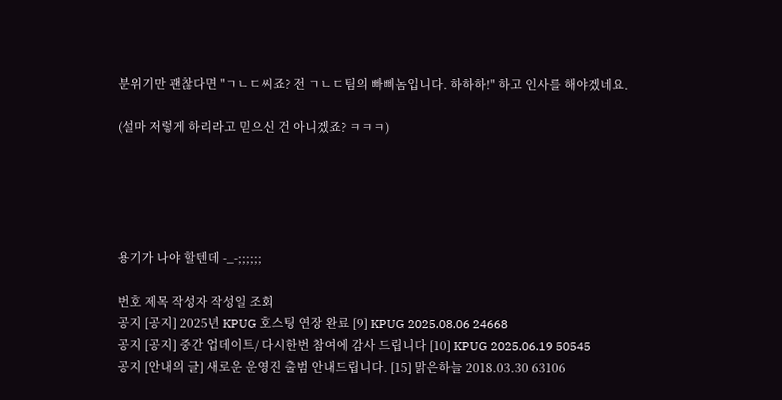분위기만 괜찮다면 "ㄱㄴㄷ씨죠? 전 ㄱㄴㄷ팀의 빠삐놈입니다. 하하하!" 하고 인사를 해야겠네요.

(설마 저렇게 하리라고 믿으신 건 아니겠죠? ㅋㅋㅋ)





용기가 나야 할텐데 -_-;;;;;;

번호 제목 작성자 작성일 조회
공지 [공지] 2025년 KPUG 호스팅 연장 완료 [9] KPUG 2025.08.06 24668
공지 [공지] 중간 업데이트/ 다시한번 참여에 감사 드립니다 [10] KPUG 2025.06.19 50545
공지 [안내의 글] 새로운 운영진 출범 안내드립니다. [15] 맑은하늘 2018.03.30 63106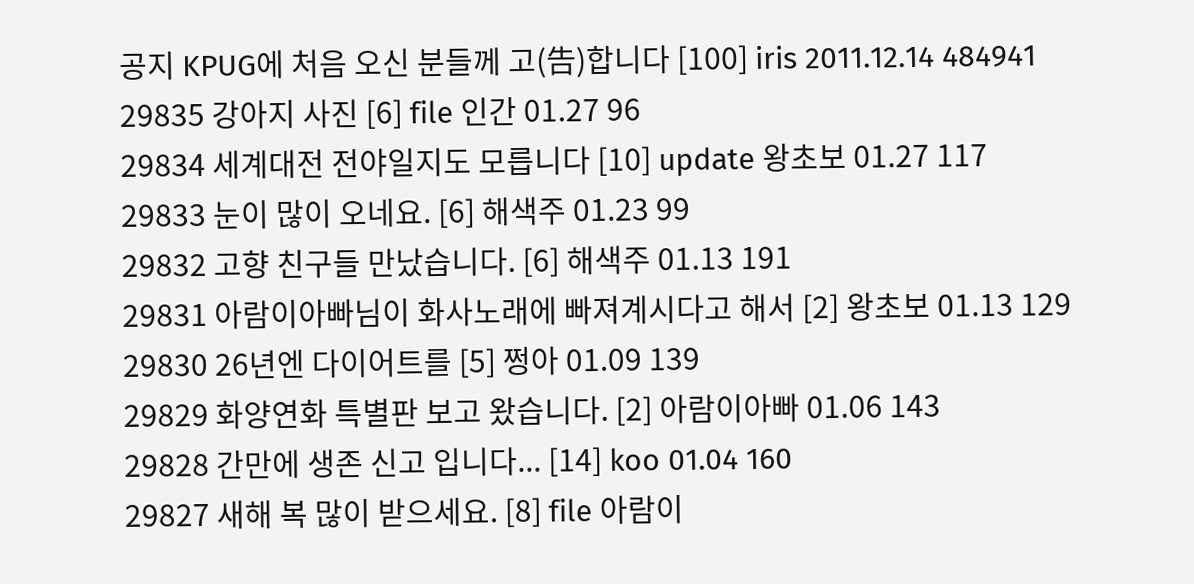공지 KPUG에 처음 오신 분들께 고(告)합니다 [100] iris 2011.12.14 484941
29835 강아지 사진 [6] file 인간 01.27 96
29834 세계대전 전야일지도 모릅니다 [10] update 왕초보 01.27 117
29833 눈이 많이 오네요. [6] 해색주 01.23 99
29832 고향 친구들 만났습니다. [6] 해색주 01.13 191
29831 아람이아빠님이 화사노래에 빠져계시다고 해서 [2] 왕초보 01.13 129
29830 26년엔 다이어트를 [5] 쩡아 01.09 139
29829 화양연화 특별판 보고 왔습니다. [2] 아람이아빠 01.06 143
29828 간만에 생존 신고 입니다... [14] koo 01.04 160
29827 새해 복 많이 받으세요. [8] file 아람이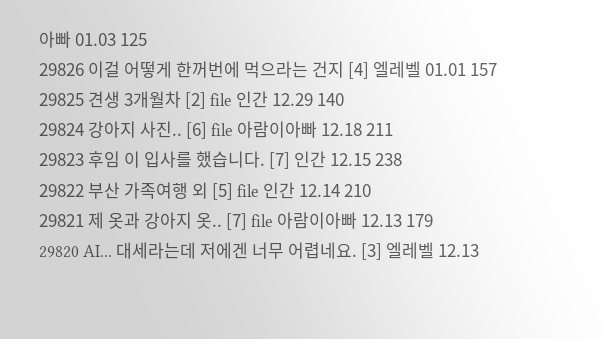아빠 01.03 125
29826 이걸 어떻게 한꺼번에 먹으라는 건지 [4] 엘레벨 01.01 157
29825 견생 3개월차 [2] file 인간 12.29 140
29824 강아지 사진.. [6] file 아람이아빠 12.18 211
29823 후임 이 입사를 했습니다. [7] 인간 12.15 238
29822 부산 가족여행 외 [5] file 인간 12.14 210
29821 제 옷과 강아지 옷.. [7] file 아람이아빠 12.13 179
29820 AI... 대세라는데 저에겐 너무 어렵네요. [3] 엘레벨 12.13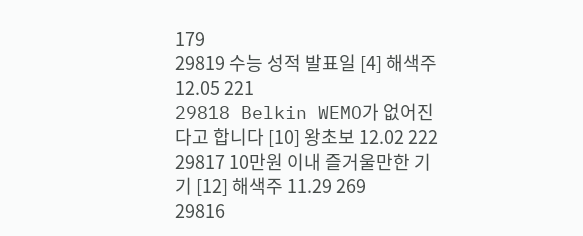179
29819 수능 성적 발표일 [4] 해색주 12.05 221
29818 Belkin WEMO가 없어진다고 합니다 [10] 왕초보 12.02 222
29817 10만원 이내 즐거울만한 기기 [12] 해색주 11.29 269
29816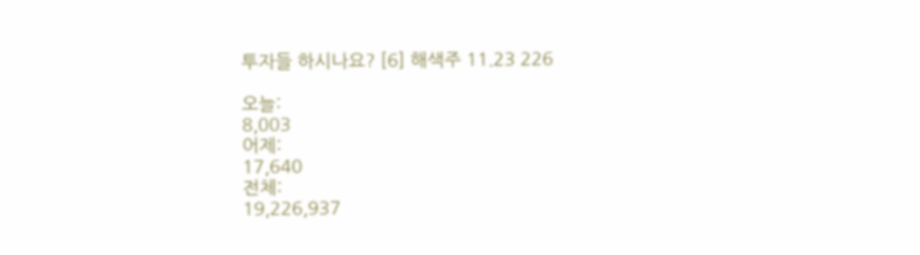투자들 하시나요? [6] 해색주 11.23 226

오늘:
8,003
어제:
17,640
전체:
19,226,937